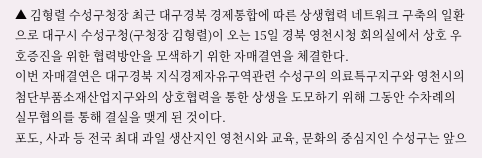▲ 김형렬 수성구청장 최근 대구경북 경제통합에 따른 상생협력 네트워크 구축의 일환으로 대구시 수성구청(구청장 김형렬)이 오는 15일 경북 영천시청 회의실에서 상호 우호증진을 위한 협력방안을 모색하기 위한 자매결연을 체결한다.
이번 자매결연은 대구경북 지식경제자유구역관련 수성구의 의료특구지구와 영천시의 첨단부품소재산업지구와의 상호협력을 통한 상생을 도모하기 위해 그동안 수차례의 실무협의를 통해 결실을 맺게 된 것이다.
포도, 사과 등 전국 최대 과일 생산지인 영천시와 교육, 문화의 중심지인 수성구는 앞으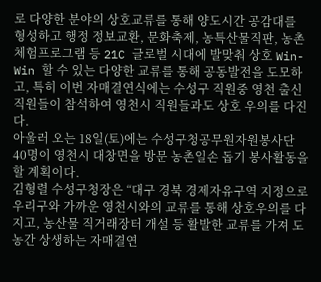로 다양한 분야의 상호교류를 통해 양도시간 공감대를 형성하고 행정 정보교환, 문화축제, 농특산물직판, 농촌체험프로그램 등 21C 글로벌 시대에 발맞춰 상호 Win-Win 할 수 있는 다양한 교류를 통해 공동발전을 도모하고, 특히 이번 자매결연식에는 수성구 직원중 영천 출신 직원들이 참석하여 영천시 직원들과도 상호 우의를 다진다.
아울러 오는 18일(토)에는 수성구청공무원자원봉사단 40명이 영천시 대창면을 방문 농촌일손 돕기 봉사활동을 할 계획이다.
김형렬 수성구청장은 “대구 경북 경제자유구역 지정으로 우리구와 가까운 영천시와의 교류를 통해 상호우의를 다지고, 농산물 직거래장터 개설 등 활발한 교류를 가져 도농간 상생하는 자매결연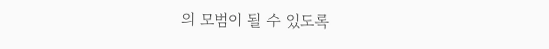의 모범이 될 수 있도록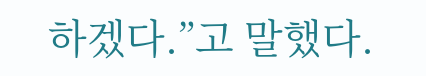하겠다.”고 말했다.